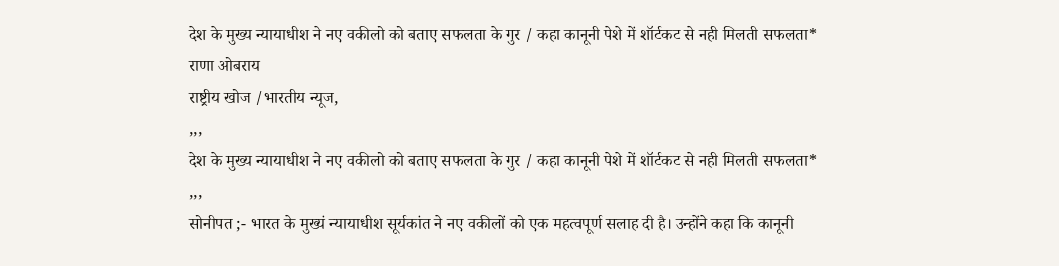देश के मुख्य न्यायाधीश ने नए वकीलो को बताए सफलता के गुर / कहा कानूनी पेशे में शॉर्टकट से नही मिलती सफलता*
राणा ओबराय
राष्ट्रीय खोज /भारतीय न्यूज,
,,,
देश के मुख्य न्यायाधीश ने नए वकीलो को बताए सफलता के गुर / कहा कानूनी पेशे में शॉर्टकट से नही मिलती सफलता*
,,,
सोनीपत ;- भारत के मुख्यं न्यायाधीश सूर्यकांत ने नए वकीलों को एक महत्वपूर्ण सलाह दी है। उन्होंने कहा कि कानूनी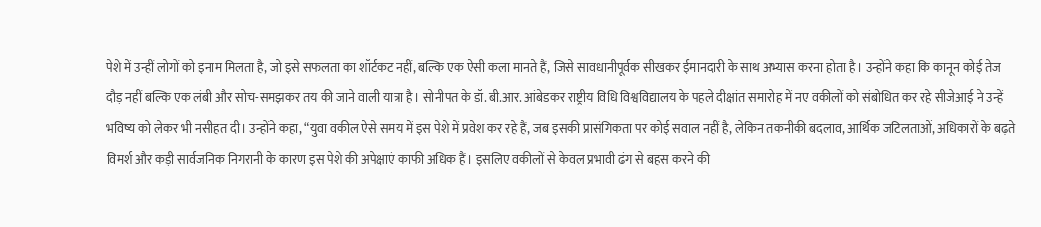पेशे में उन्हीं लोगों को इनाम मिलता है, जो इसे सफलता का शॉर्टकट नहीं, बल्कि एक ऐसी कला मानते हैं, जिसे सावधानीपूर्वक सीखकर ईमानदारी के साथ अभ्यास करना होता है। उन्होंने कहा कि कानून कोई तेज दौड़ नहीं बल्कि एक लंबी और सोच-समझकर तय की जाने वाली यात्रा है। सोनीपत के डॉ. बी.आर. आंबेडकर राष्ट्रीय विधि विश्वविद्यालय के पहले दीक्षांत समारोह में नए वकीलों को संबोधित कर रहे सीजेआई ने उन्हें भविष्य को लेकर भी नसीहत दी। उन्होंने कहा, “युवा वकील ऐसे समय में इस पेशे में प्रवेश कर रहे हैं, जब इसकी प्रासंगिकता पर कोई सवाल नहीं है, लेकिन तकनीकी बदलाव, आर्थिक जटिलताओं, अधिकारों के बढ़ते विमर्श और कड़ी सार्वजनिक निगरानी के कारण इस पेशे की अपेक्षाएं काफी अधिक हैं। इसलिए वकीलों से केवल प्रभावी ढंग से बहस करने की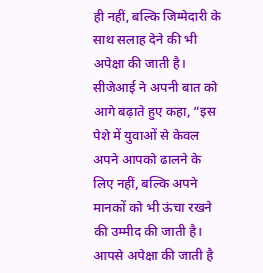ही नहीं, बल्कि जिम्मेदारी के साथ सलाह देने की भी अपेक्षा की जाती है।
सीजेआई ने अपनी बात को आगे बढ़ाते हुए कहा, “इस पेशे में युवाओं से केवल अपने आपको ढालने के लिए नहीं, बल्कि अपने मानकों को भी ऊंचा रखने की उम्मीद की जाती है। आपसे अपेक्षा की जाती है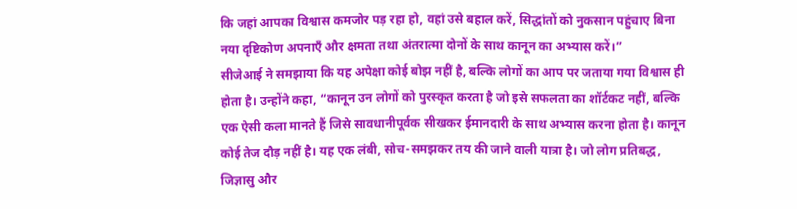कि जहां आपका विश्वास कमजोर पड़ रहा हो, वहां उसे बहाल करें, सिद्धांतों को नुकसान पहुंचाए बिना नया दृष्टिकोण अपनाएँ और क्षमता तथा अंतरात्मा दोनों के साथ कानून का अभ्यास करें।”
सीजेआई ने समझाया कि यह अपेक्षा कोई बोझ नहीं है, बल्कि लोगों का आप पर जताया गया विश्वास ही होता है। उन्होंने कहा, “कानून उन लोगों को पुरस्कृत करता है जो इसे सफलता का शॉर्टकट नहीं, बल्कि एक ऐसी कला मानते हैं जिसे सावधानीपूर्वक सीखकर ईमानदारी के साथ अभ्यास करना होता है। कानून कोई तेज दौड़ नहीं है। यह एक लंबी, सोच-समझकर तय की जाने वाली यात्रा है। जो लोग प्रतिबद्ध, जिज्ञासु और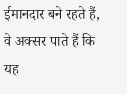ईमानदार बने रहते हैं, वे अक्सर पाते हैं कि यह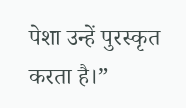पेशा उन्हें पुरस्कृत करता है।”